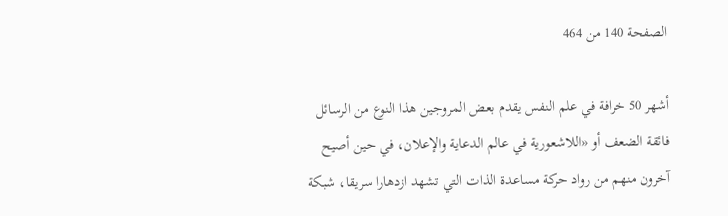الصفحة 140 من 464

أشهر 50 خرافة في علم النفس يقدم بعض المروجين هذا النوع من الرسائل فائقة الضعف أو «اللاشعورية في عالم الدعاية والإعلان، في حين أصيح آخرون منهم من رواد حركة مساعدة الذات التي تشهد ازدهارا سريقا، شبكة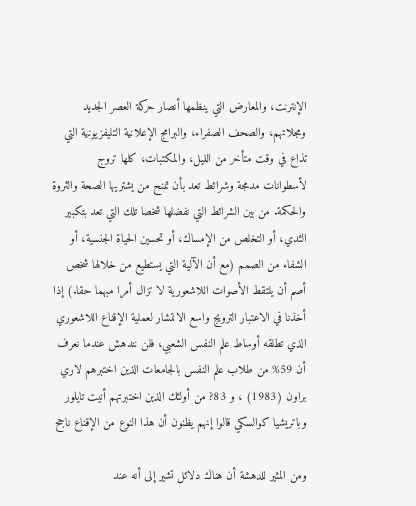الإنترنت، والمعارض التي ينظمها أنصار حركة العصر الجديد ومجلاتهم، والصحف الصفراء، والبرامج الإعلانية التليفزيونية التي تذاع في وقت متأخر من الليل، والمكتبات، كلها تروج لأسطوانات مدمجة وشرائط تعد بأن تمنح من يشتريها الصحة والثروة والحكمة. من بين الشرائط التي نفضلها شخصا تلك التي تعد بتكبير الثدي، أو التخلص من الإمساك، أو تحسين الحياة الجنسية، أو الشفاء من الصمم (مع أن الآلية التي يستطيع من خلالها شخص أصم أن يلتقط الأصوات اللاشعورية لا تزال أمرا مبهما حقا.) إذا أخذنا في الاعتبار الترويج واسع الانتشار لعملية الإقناع اللاشعوري الذي تطلقه أوساط علم النفس الشعبي، فلن نندهش عندما نعرف أن 59% من طلاب علم النفس بالجامعات الذين اختبرهم لاري براون (1983) ، و 83? من أولئك الذين اختبرتهم أنيت تايلور وباتريشيا كوالسكي قالوا إنهم يظنون أن هذا النوع من الإقناع ناجح

ومن المثير للدهشة أن هناك دلائل تشير إلى أنه عند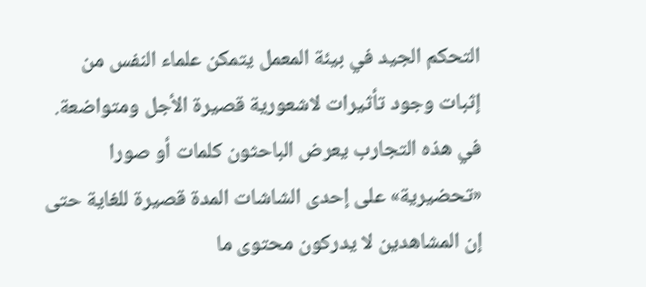التحكم الجيد في بيئة المعمل يتمكن علماء النفس من إثبات وجود تأثيرات لاشعورية قصيرة الأجل ومتواضعة. في هذه التجارب يعرض الباحثون كلمات أو صورا «تحضيرية» على إحدى الشاشات المدة قصيرة للغاية حتى إن المشاهدين لا يدركون محتوى ما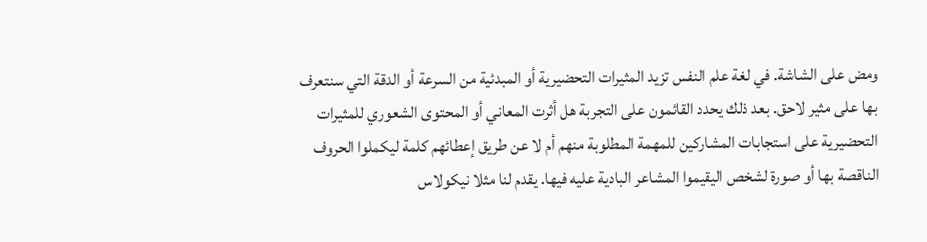ومض على الشاشة. في لغة علم النفس تزيد المثيرات التحضيرية أو المبدئية من السرعة أو الدقة التي سنتعرف بها على مثير لاحق. بعد ذلك يحدد القائمون على التجربة هل أثرت المعاني أو المحتوى الشعوري للمثيرات التحضيرية على استجابات المشاركين للمهمة المطلوبة منهم أم لا عن طريق إعطائهم كلمة ليكملوا الحروف الناقصة بها أو صورة لشخص اليقيموا المشاعر البادية عليه فيها. يقدم لنا مثلا نيكولاس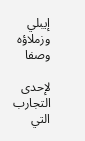إيبلي وزملاؤه وصفا

لإحدى التجارب التي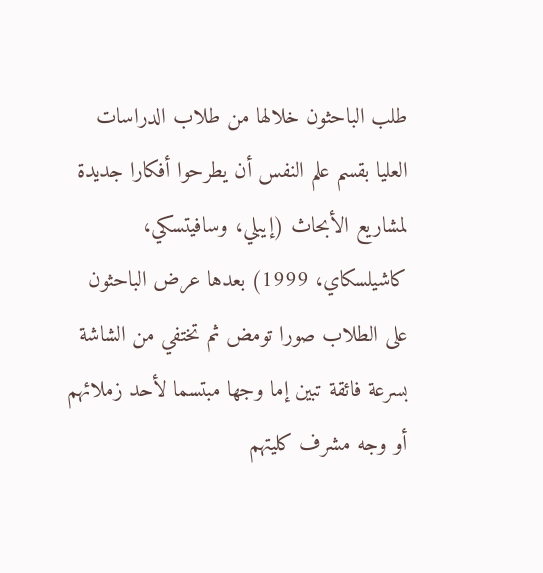طلب الباحثون خلالها من طلاب الدراسات العليا بقسم علم النفس أن يطرحوا أفكارا جديدة لمشاريع الأبحاث (إيبلي، وسافيتسكي، كاشيلسكاي، 1999) بعدها عرض الباحثون على الطلاب صورا تومض ثم تختفي من الشاشة بسرعة فائقة تبين إما وجها مبتسما لأحد زملائهم أو وجه مشرف كليتهم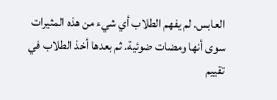العابس. لم يفهم الطلاب أي شيء من هذه المثيرات سوى أنها ومضات ضوئية. ثم بعدها أخذ الطلاب في تقييم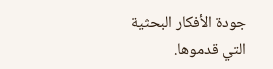جودة الأفكار البحثية التي قدموها.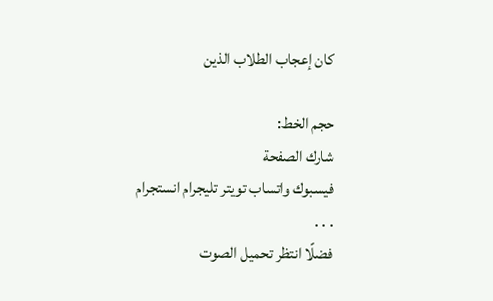كان إعجاب الطلاب الذين

حجم الخط:
شارك الصفحة
فيسبوك واتساب تويتر تليجرام انستجرام
. . .
فضلًا انتظر تحميل الصوت